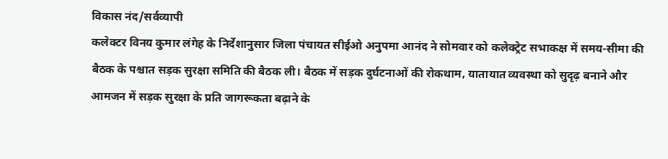विकास नंद/सर्वव्यापी
कलेक्टर विनय कुमार लंगेह के निर्देशानुसार जिला पंचायत सीईओ अनुपमा आनंद ने सोमवार को कलेक्ट्रेट सभाकक्ष में समय-सीमा की बैठक के पश्चात सड़क सुरक्षा समिति की बैठक ली। बैठक में सड़क दुर्घटनाओं की रोकथाम, यातायात व्यवस्था को सुदृढ़ बनाने और आमजन में सड़क सुरक्षा के प्रति जागरूकता बढ़ाने के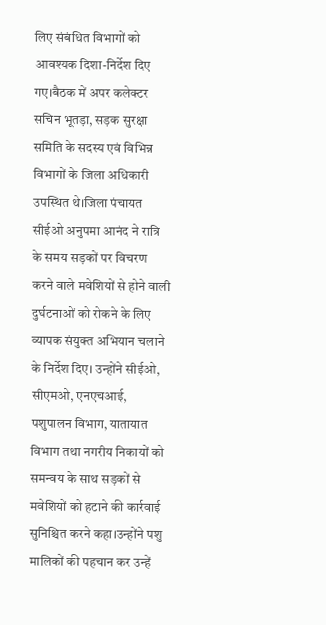लिए संबंधित विभागों को आवश्यक दिशा-निर्देश दिए गए।बैठक में अपर कलेक्टर सचिन भूतड़ा, सड़क सुरक्षा समिति के सदस्य एवं विभिन्न विभागों के जिला अधिकारी उपस्थित थे।जिला पंचायत सीईओ अनुपमा आनंद ने रात्रि के समय सड़कों पर विचरण करने वाले मवेशियों से होने वाली दुर्घटनाओं को रोकने के लिए व्यापक संयुक्त अभियान चलाने के निर्देश दिए। उन्होंने सीईओ, सीएमओ, एनएचआई, पशुपालन विभाग, यातायात विभाग तथा नगरीय निकायों को समन्वय के साथ सड़कों से मवेशियों को हटाने की कार्रवाई सुनिश्चित करने कहा।उन्होंने पशु मालिकों की पहचान कर उन्हें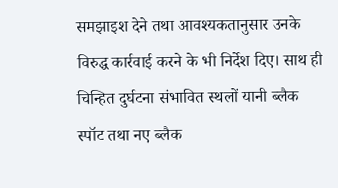समझाइश देने तथा आवश्यकतानुसार उनके विरुद्ध कार्रवाई करने के भी निर्देश दिए। साथ ही चिन्हित दुर्घटना संभावित स्थलों यानी ब्लैक स्पॉट तथा नए ब्लैक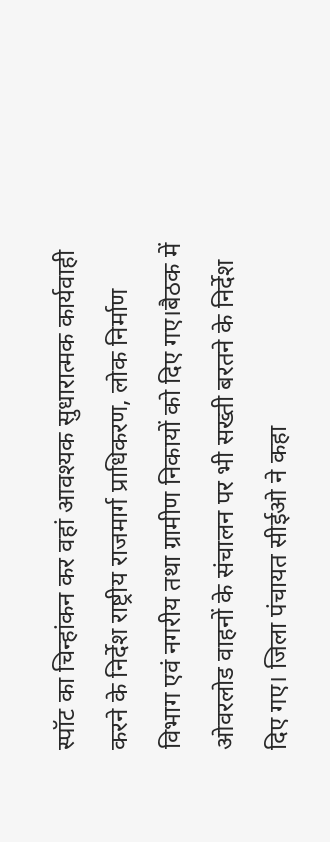स्पॉट का चिन्हांकन कर वहां आवश्यक सुधारात्मक कार्यवाही करने के निर्देश राष्ट्रीय राजमार्ग प्राधिकरण, लोक निर्माण विभाग एवं नगरीय तथा ग्रामीण निकायों को दिए गए।बैठक में ओवरलोड वाहनों के संचालन पर भी सख्ती बरतने के निर्देश दिए गए। जिला पंचायत सीईओ ने कहा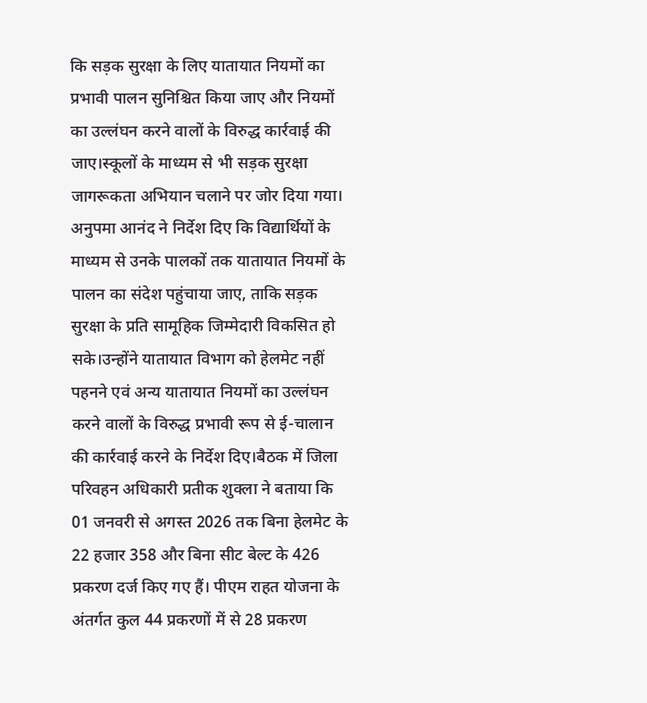कि सड़क सुरक्षा के लिए यातायात नियमों का प्रभावी पालन सुनिश्चित किया जाए और नियमों का उल्लंघन करने वालों के विरुद्ध कार्रवाई की जाए।स्कूलों के माध्यम से भी सड़क सुरक्षा जागरूकता अभियान चलाने पर जोर दिया गया। अनुपमा आनंद ने निर्देश दिए कि विद्यार्थियों के माध्यम से उनके पालकों तक यातायात नियमों के पालन का संदेश पहुंचाया जाए, ताकि सड़क सुरक्षा के प्रति सामूहिक जिम्मेदारी विकसित हो सके।उन्होंने यातायात विभाग को हेलमेट नहीं पहनने एवं अन्य यातायात नियमों का उल्लंघन करने वालों के विरुद्ध प्रभावी रूप से ई-चालान की कार्रवाई करने के निर्देश दिए।बैठक में जिला परिवहन अधिकारी प्रतीक शुक्ला ने बताया कि 01 जनवरी से अगस्त 2026 तक बिना हेलमेट के 22 हजार 358 और बिना सीट बेल्ट के 426 प्रकरण दर्ज किए गए हैं। पीएम राहत योजना के अंतर्गत कुल 44 प्रकरणों में से 28 प्रकरण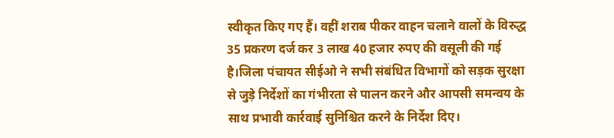स्वीकृत किए गए हैं। वहीं शराब पीकर वाहन चलाने वालों के विरुद्ध 35 प्रकरण दर्ज कर 3 लाख 40 हजार रुपए की वसूली की गई है।जिला पंचायत सीईओ ने सभी संबंधित विभागों को सड़क सुरक्षा से जुड़े निर्देशों का गंभीरता से पालन करने और आपसी समन्वय के साथ प्रभावी कार्रवाई सुनिश्चित करने के निर्देश दिए।